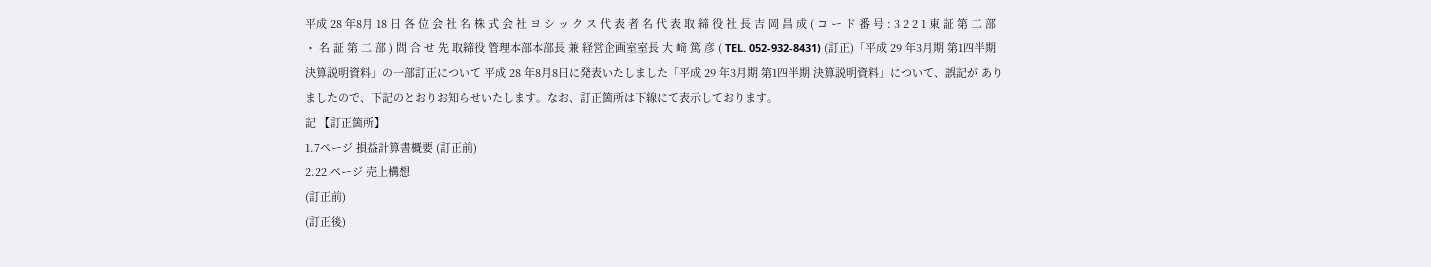平成 28 年8月 18 日 各 位 会 社 名 株 式 会 社 ヨ シ ッ ク ス 代 表 者 名 代 表 取 締 役 社 長 吉 岡 昌 成 ( コ ー ド 番 号 : 3 2 2 1 東 証 第 二 部 ・ 名 証 第 二 部 ) 問 合 せ 先 取締役 管理本部本部長 兼 経営企画室室長 大 﨑 篤 彦 ( TEL. 052-932-8431) (訂正)「平成 29 年3月期 第1四半期 決算説明資料」の一部訂正について 平成 28 年8月8日に発表いたしました「平成 29 年3月期 第1四半期 決算説明資料」について、誤記が ありましたので、下記のとおりお知らせいたします。なお、訂正箇所は下線にて表示しております。
記 【訂正箇所】
1.7ページ 損益計算書概要 (訂正前)
2.22 ページ 売上構想
(訂正前)
(訂正後)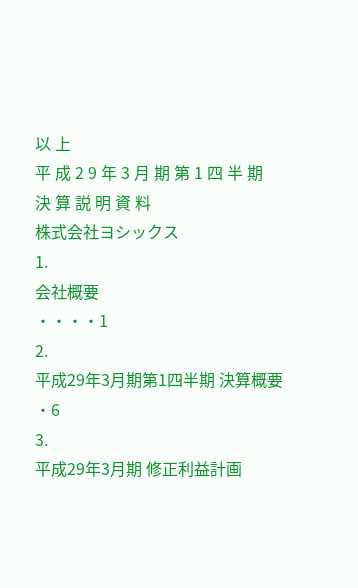以 上
平 成 2 9 年 3 月 期 第 1 四 半 期
決 算 説 明 資 料
株式会社ヨシックス
1.
会社概要
・・・・1
2.
平成29年3月期第1四半期 決算概要 ・6
3.
平成29年3月期 修正利益計画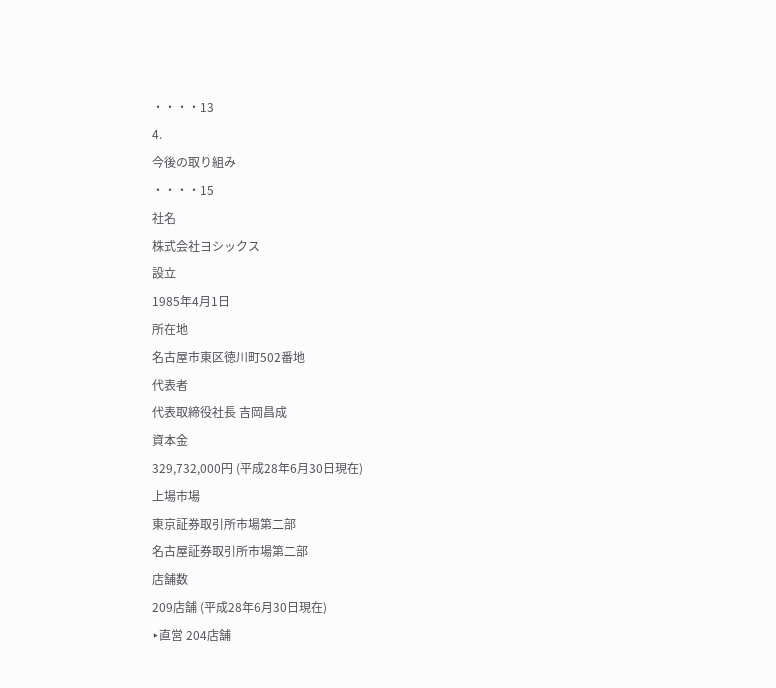・・・・13
4.
今後の取り組み
・・・・15
社名
株式会社ヨシックス
設立
1985年4月1日
所在地
名古屋市東区徳川町502番地
代表者
代表取締役社長 吉岡昌成
資本金
329,732,000円 (平成28年6月30日現在)
上場市場
東京証券取引所市場第二部
名古屋証券取引所市場第二部
店舗数
209店舗 (平成28年6月30日現在)
‣直営 204店舗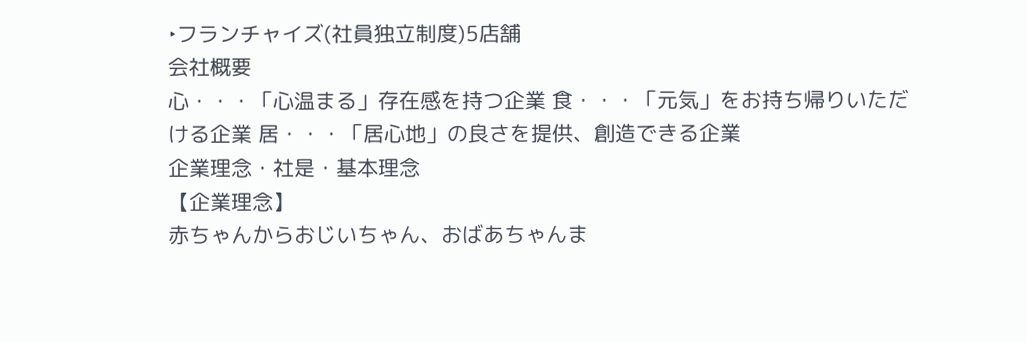‣フランチャイズ(社員独立制度)5店舗
会社概要
心・・・「心温まる」存在感を持つ企業 食・・・「元気」をお持ち帰りいただける企業 居・・・「居心地」の良さを提供、創造できる企業
企業理念・社是・基本理念
【企業理念】
赤ちゃんからおじいちゃん、おばあちゃんま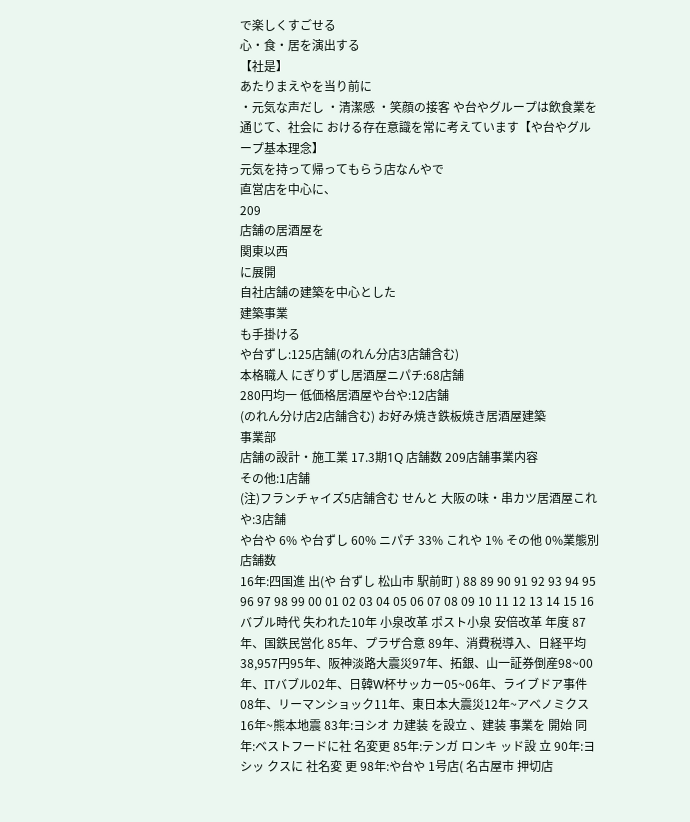で楽しくすごせる
心・食・居を演出する
【社是】
あたりまえやを当り前に
・元気な声だし ・清潔感 ・笑顔の接客 や台やグループは飲食業を通じて、社会に おける存在意識を常に考えています【や台やグループ基本理念】
元気を持って帰ってもらう店なんやで
直営店を中心に、
209
店舗の居酒屋を
関東以西
に展開
自社店舗の建築を中心とした
建築事業
も手掛ける
や台ずし:125店舗(のれん分店3店舗含む)
本格職人 にぎりずし居酒屋ニパチ:68店舗
280円均一 低価格居酒屋や台や:12店舗
(のれん分け店2店舗含む) お好み焼き鉄板焼き居酒屋建築
事業部
店舗の設計・施工業 17.3期1Q 店舗数 209店舗事業内容
その他:1店舗
(注)フランチャイズ5店舗含む せんと 大阪の味・串カツ居酒屋これや:3店舗
や台や 6% や台ずし 60% ニパチ 33% これや 1% その他 0%業態別店舗数
16年:四国進 出(や 台ずし 松山市 駅前町 ) 88 89 90 91 92 93 94 95 96 97 98 99 00 01 02 03 04 05 06 07 08 09 10 11 12 13 14 15 16 バブル時代 失われた10年 小泉改革 ポスト小泉 安倍改革 年度 87年、国鉄民営化 85年、プラザ合意 89年、消費税導入、日経平均38,957円95年、阪神淡路大震災97年、拓銀、山一証券倒産98~00年、ITバブル02年、日韓W杯サッカー05~06年、ライブドア事件08年、リーマンショック11年、東日本大震災12年~アベノミクス 16年~熊本地震 83年:ヨシオ カ建装 を設立 、建装 事業を 開始 同年:ベストフードに社 名変更 85年:テンガ ロンキ ッド設 立 90年:ヨシッ クスに 社名変 更 98年:や台や 1号店( 名古屋市 押切店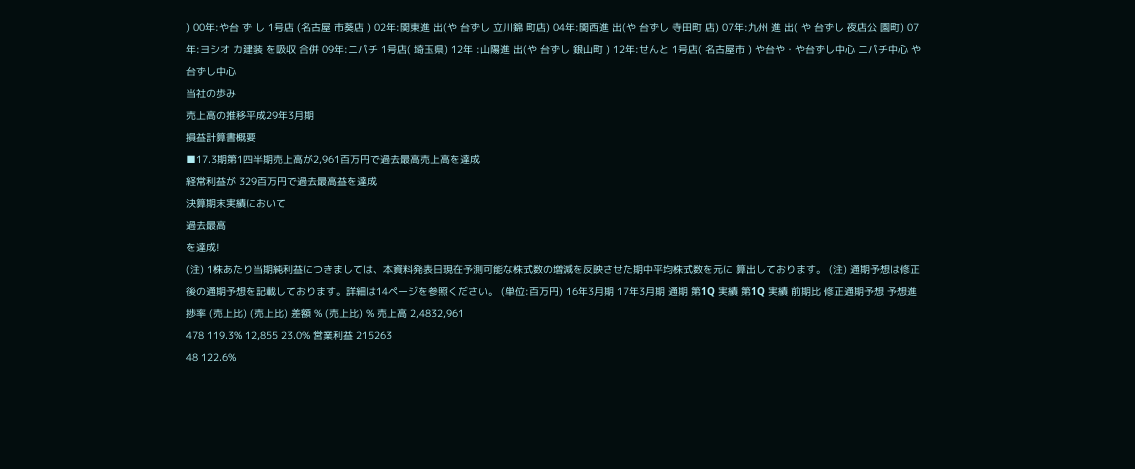) 00年:や台 ず し 1号店 (名古屋 市葵店 ) 02年:関東進 出(や 台ずし 立川錦 町店) 04年:関西進 出(や 台ずし 寺田町 店) 07年:九州 進 出( や 台ずし 夜店公 園町) 07年:ヨシオ カ建装 を吸収 合併 09年:ニパチ 1号店( 埼玉県) 12年 :山陽進 出(や 台ずし 銀山町 ) 12年:せんと 1号店( 名古屋市 ) や台や・や台ずし中心 ニパチ中心 や台ずし中心
当社の歩み
売上高の推移平成29年3月期
損益計算書概要
■17.3期第1四半期売上高が2,961百万円で過去最高売上高を達成
経常利益が 329百万円で過去最高益を達成
決算期末実績において
過去最高
を達成!
(注) 1株あたり当期純利益につきましては、本資料発表日現在予測可能な株式数の増減を反映させた期中平均株式数を元に 算出しております。 (注) 通期予想は修正後の通期予想を記載しております。詳細は14ページを参照ください。 (単位:百万円) 16年3月期 17年3月期 通期 第1Q 実績 第1Q 実績 前期比 修正通期予想 予想進捗率 (売上比) (売上比) 差額 % (売上比) % 売上高 2,4832,961
478 119.3% 12,855 23.0% 営業利益 215263
48 122.6%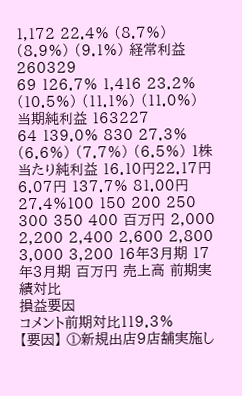1,172 22.4% (8.7%) (8.9%) (9.1%) 経常利益 260329
69 126.7% 1,416 23.2% (10.5%) (11.1%) (11.0%) 当期純利益 163227
64 139.0% 830 27.3% (6.6%) (7.7%) (6.5%) 1株当たり純利益 16.10円22.17円
6.07円 137.7% 81.00円 27.4%100 150 200 250 300 350 400 百万円 2,000 2,200 2,400 2,600 2,800 3,000 3,200 16年3月期 17年3月期 百万円 売上高 前期実績対比
損益要因
コメント前期対比119.3%
【要因】 ①新規出店9店舗実施し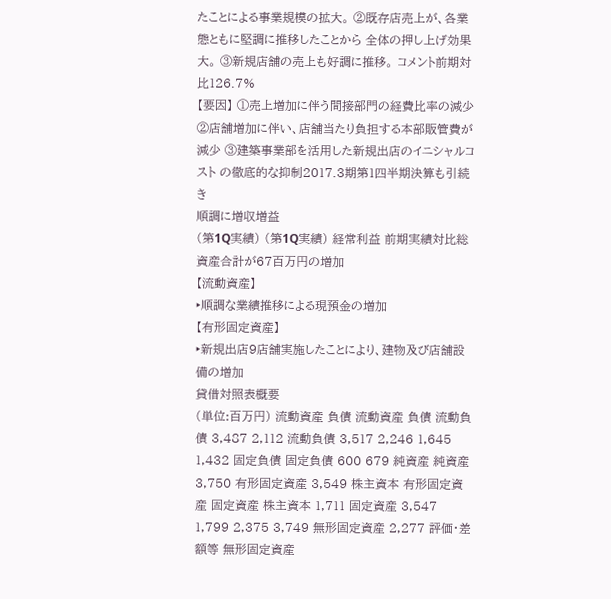たことによる事業規模の拡大。 ②既存店売上が、各業態ともに堅調に推移したことから 全体の押し上げ効果大。 ③新規店舗の売上も好調に推移。 コメント前期対比126.7%
【要因】 ①売上増加に伴う間接部門の経費比率の減少 ②店舗増加に伴い、店舗当たり負担する本部販管費が 減少 ③建築事業部を活用した新規出店のイニシャルコスト の徹底的な抑制2017.3期第1四半期決算も引続き
順調に増収増益
(第1Q実績) (第1Q実績) 経常利益 前期実績対比総資産合計が67百万円の増加
【流動資産】
‣順調な業績推移による現預金の増加
【有形固定資産】
‣新規出店9店舗実施したことにより、建物及び店舗設備の増加
貸借対照表概要
(単位:百万円) 流動資産 負債 流動資産 負債 流動負債 3,487 2,112 流動負債 3,517 2,246 1,645 1,432 固定負債 固定負債 600 679 純資産 純資産 3,750 有形固定資産 3,549 株主資本 有形固定資産 固定資産 株主資本 1,711 固定資産 3,547 1,799 2,375 3,749 無形固定資産 2,277 評価・差額等 無形固定資産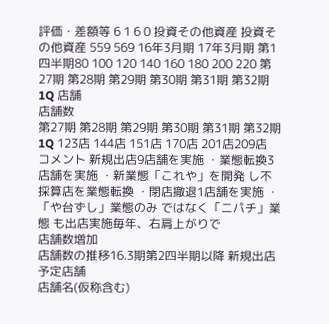評価・差額等 6 1 6 0 投資その他資産 投資その他資産 559 569 16年3月期 17年3月期 第1四半期80 100 120 140 160 180 200 220 第27期 第28期 第29期 第30期 第31期 第32期1Q 店舗
店舗数
第27期 第28期 第29期 第30期 第31期 第32期 1Q 123店 144店 151店 170店 201店209店
コメント 新規出店9店舗を実施 ・業態転換3店舗を実施 ・新業態「これや」を開発 し不採算店を業態転換 ・閉店撤退1店舗を実施 ・「や台ずし」業態のみ ではなく「ニパチ」業態 も出店実施毎年、右肩上がりで
店舗数増加
店舗数の推移16.3期第2四半期以降 新規出店予定店舗
店舗名(仮称含む)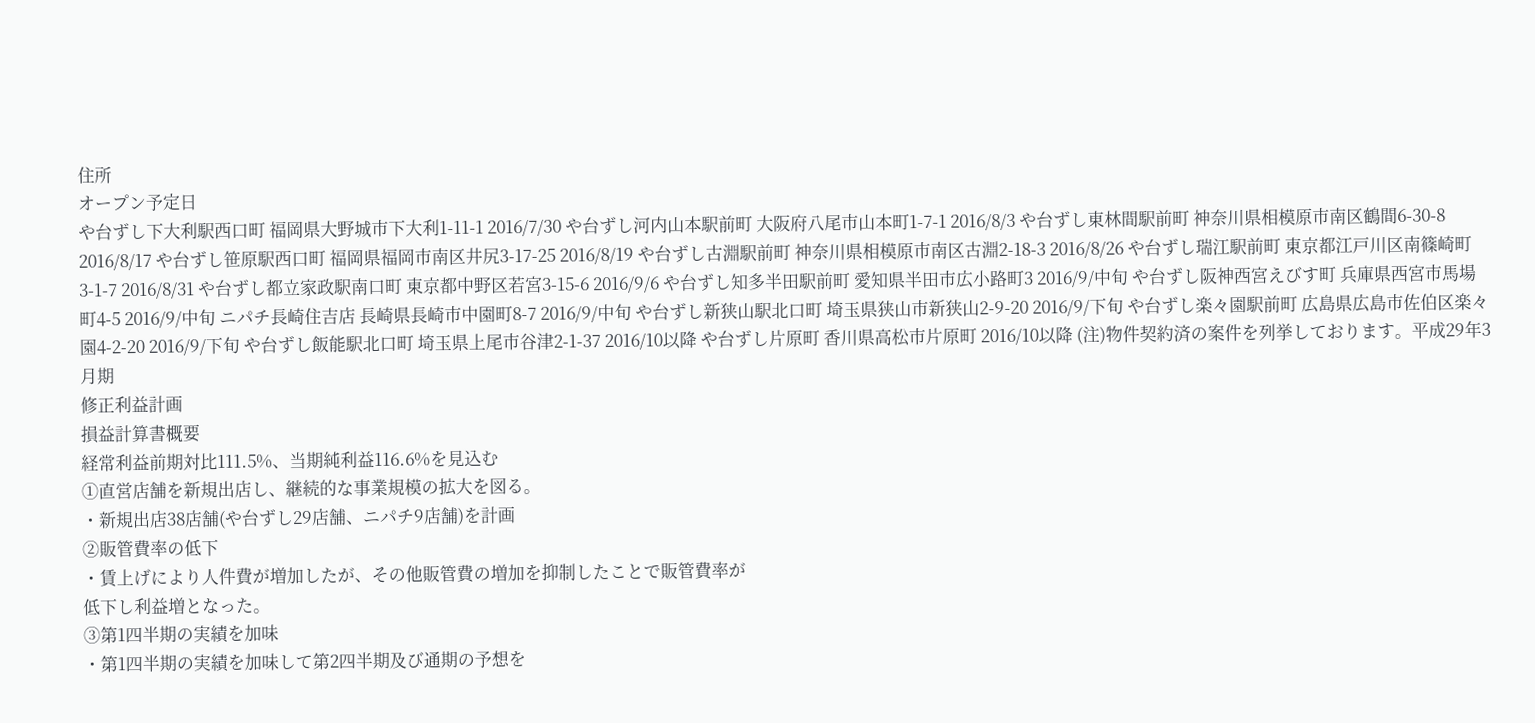住所
オープン予定日
や台ずし下大利駅西口町 福岡県大野城市下大利1-11-1 2016/7/30 や台ずし河内山本駅前町 大阪府八尾市山本町1-7-1 2016/8/3 や台ずし東林間駅前町 神奈川県相模原市南区鶴間6-30-8 2016/8/17 や台ずし笹原駅西口町 福岡県福岡市南区井尻3-17-25 2016/8/19 や台ずし古淵駅前町 神奈川県相模原市南区古淵2-18-3 2016/8/26 や台ずし瑞江駅前町 東京都江戸川区南篠崎町3-1-7 2016/8/31 や台ずし都立家政駅南口町 東京都中野区若宮3-15-6 2016/9/6 や台ずし知多半田駅前町 愛知県半田市広小路町3 2016/9/中旬 や台ずし阪神西宮えびす町 兵庫県西宮市馬場町4-5 2016/9/中旬 ニパチ長崎住吉店 長崎県長崎市中園町8-7 2016/9/中旬 や台ずし新狭山駅北口町 埼玉県狭山市新狭山2-9-20 2016/9/下旬 や台ずし楽々園駅前町 広島県広島市佐伯区楽々園4-2-20 2016/9/下旬 や台ずし飯能駅北口町 埼玉県上尾市谷津2-1-37 2016/10以降 や台ずし片原町 香川県高松市片原町 2016/10以降 (注)物件契約済の案件を列挙しております。平成29年3月期
修正利益計画
損益計算書概要
経常利益前期対比111.5%、当期純利益116.6%を見込む
①直営店舗を新規出店し、継続的な事業規模の拡大を図る。
・新規出店38店舗(や台ずし29店舗、ニパチ9店舗)を計画
②販管費率の低下
・賃上げにより人件費が増加したが、その他販管費の増加を抑制したことで販管費率が
低下し利益増となった。
③第1四半期の実績を加味
・第1四半期の実績を加味して第2四半期及び通期の予想を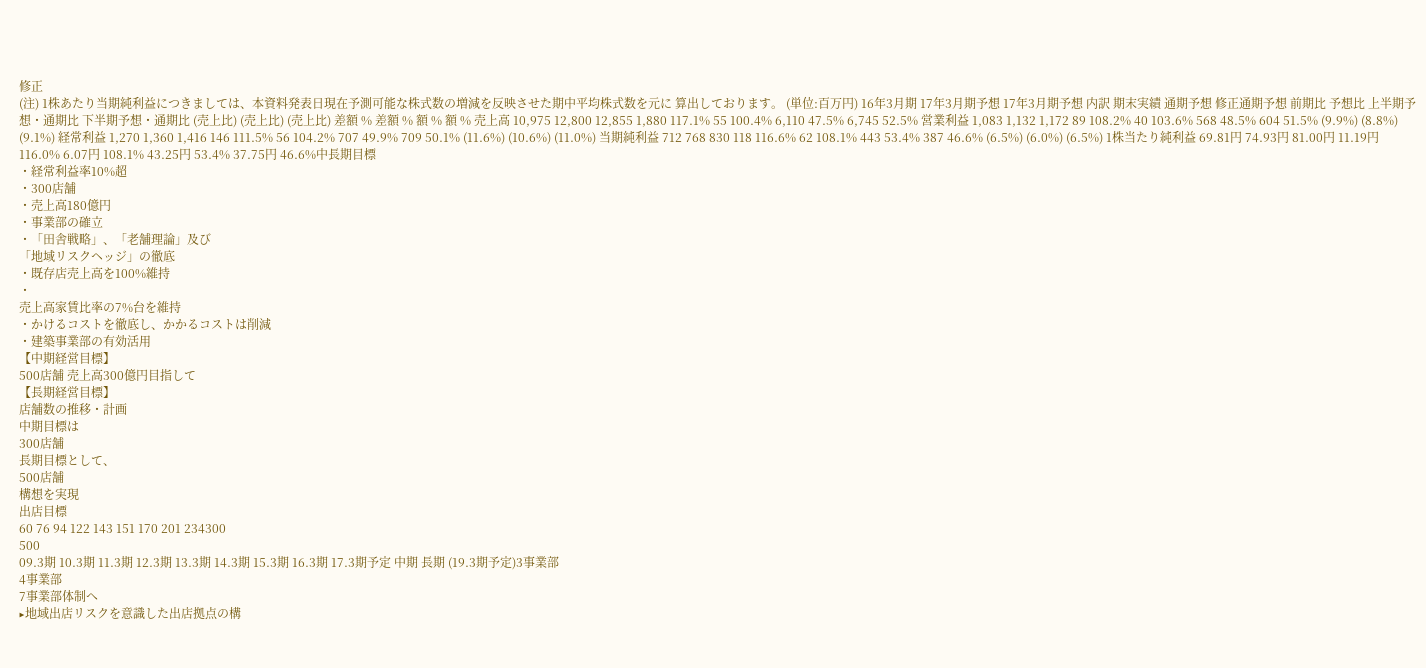修正
(注) 1株あたり当期純利益につきましては、本資料発表日現在予測可能な株式数の増減を反映させた期中平均株式数を元に 算出しております。 (単位:百万円) 16年3月期 17年3月期予想 17年3月期予想 内訳 期末実績 通期予想 修正通期予想 前期比 予想比 上半期予想・通期比 下半期予想・通期比 (売上比) (売上比) (売上比) 差額 % 差額 % 額 % 額 % 売上高 10,975 12,800 12,855 1,880 117.1% 55 100.4% 6,110 47.5% 6,745 52.5% 営業利益 1,083 1,132 1,172 89 108.2% 40 103.6% 568 48.5% 604 51.5% (9.9%) (8.8%) (9.1%) 経常利益 1,270 1,360 1,416 146 111.5% 56 104.2% 707 49.9% 709 50.1% (11.6%) (10.6%) (11.0%) 当期純利益 712 768 830 118 116.6% 62 108.1% 443 53.4% 387 46.6% (6.5%) (6.0%) (6.5%) 1株当たり純利益 69.81円 74.93円 81.00円 11.19円 116.0% 6.07円 108.1% 43.25円 53.4% 37.75円 46.6%中長期目標
・経常利益率10%超
・300店舗
・売上高180億円
・事業部の確立
・「田舎戦略」、「老舗理論」及び
「地域リスクヘッジ」の徹底
・既存店売上高を100%維持
・
売上高家賃比率の7%台を維持
・かけるコストを徹底し、かかるコストは削減
・建築事業部の有効活用
【中期経営目標】
500店舗 売上高300億円目指して
【長期経営目標】
店舗数の推移・計画
中期目標は
300店舗
長期目標として、
500店舗
構想を実現
出店目標
60 76 94 122 143 151 170 201 234300
500
09.3期 10.3期 11.3期 12.3期 13.3期 14.3期 15.3期 16.3期 17.3期予定 中期 長期 (19.3期予定)3事業部
4事業部
7事業部体制へ
‣地域出店リスクを意識した出店拠点の構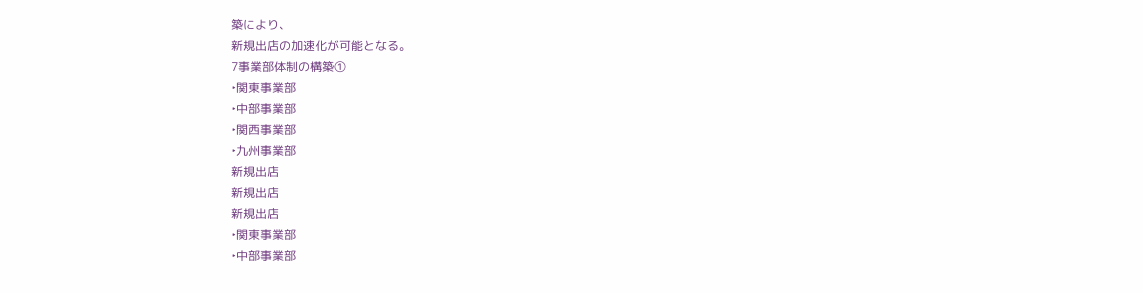築により、
新規出店の加速化が可能となる。
7事業部体制の構築①
‣関東事業部
‣中部事業部
‣関西事業部
‣九州事業部
新規出店
新規出店
新規出店
‣関東事業部
‣中部事業部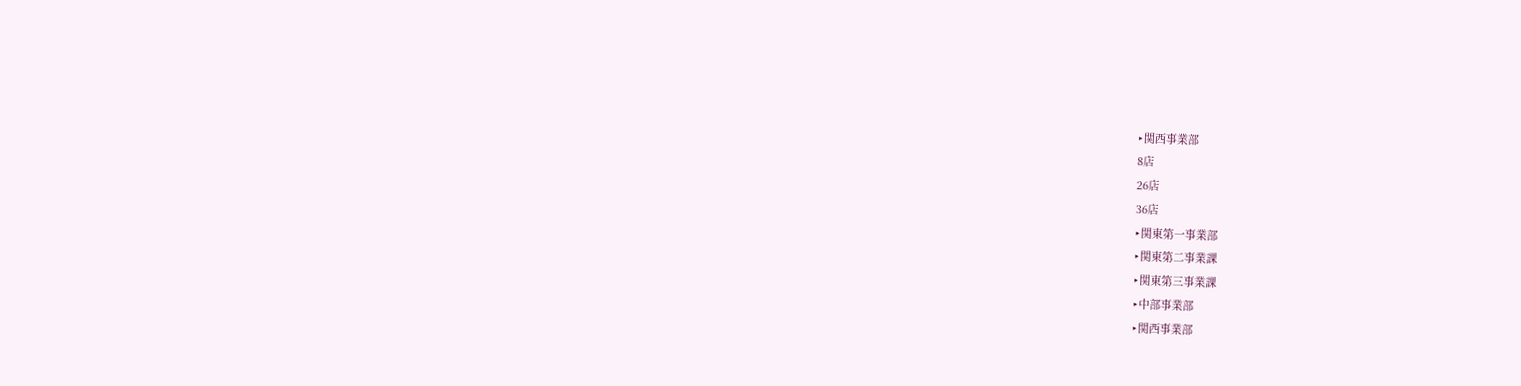‣関西事業部
8店
26店
36店
‣関東第一事業部
‣関東第二事業課
‣関東第三事業課
‣中部事業部
‣関西事業部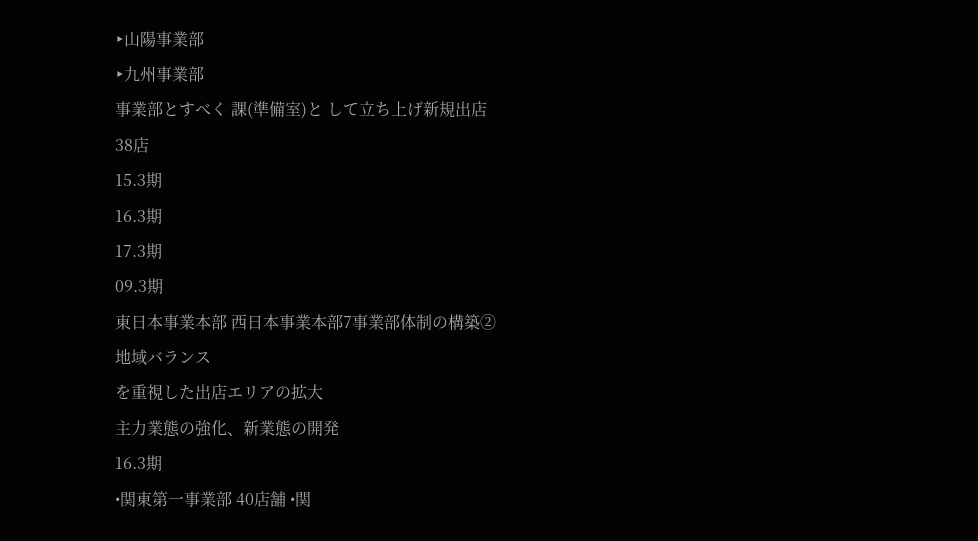‣山陽事業部
‣九州事業部
事業部とすべく 課(準備室)と して立ち上げ新規出店
38店
15.3期
16.3期
17.3期
09.3期
東日本事業本部 西日本事業本部7事業部体制の構築②
地域バランス
を重視した出店エリアの拡大
主力業態の強化、新業態の開発
16.3期
•関東第一事業部 40店舗 •関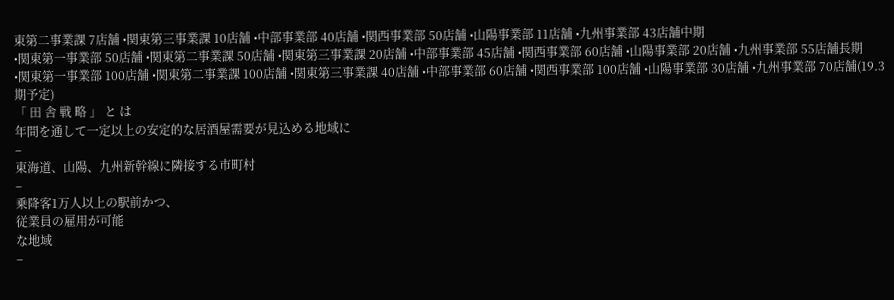東第二事業課 7店舗 •関東第三事業課 10店舗 •中部事業部 40店舗 •関西事業部 50店舗 •山陽事業部 11店舗 •九州事業部 43店舗中期
•関東第一事業部 50店舗 •関東第二事業課 50店舗 •関東第三事業課 20店舗 •中部事業部 45店舗 •関西事業部 60店舗 •山陽事業部 20店舗 •九州事業部 55店舗長期
•関東第一事業部 100店舗 •関東第二事業課 100店舗 •関東第三事業課 40店舗 •中部事業部 60店舗 •関西事業部 100店舗 •山陽事業部 30店舗 •九州事業部 70店舗(19.3期予定)
「 田 舎 戦 略 」 と は
年間を通して一定以上の安定的な居酒屋需要が見込める地域に
‒
東海道、山陽、九州新幹線に隣接する市町村
‒
乗降客1万人以上の駅前かつ、
従業員の雇用が可能
な地域
‒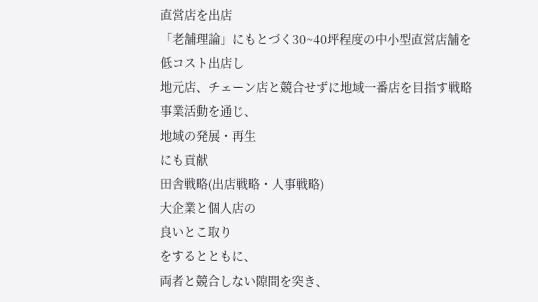直営店を出店
「老舗理論」にもとづく30~40坪程度の中小型直営店舗を
低コスト出店し
地元店、チェーン店と競合せずに地域一番店を目指す戦略
事業活動を通じ、
地域の発展・再生
にも貢献
田舎戦略(出店戦略・人事戦略)
大企業と個人店の
良いとこ取り
をするとともに、
両者と競合しない隙間を突き、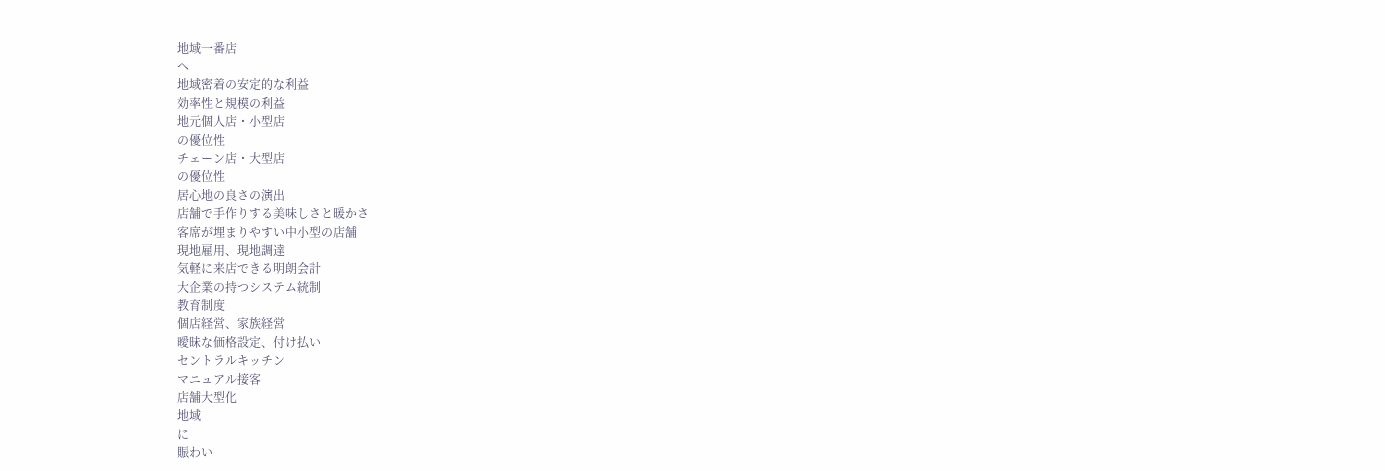地域一番店
へ
地域密着の安定的な利益
効率性と規模の利益
地元個人店・小型店
の優位性
チェーン店・大型店
の優位性
居心地の良さの演出
店舗で手作りする美味しさと暖かさ
客席が埋まりやすい中小型の店舗
現地雇用、現地調達
気軽に来店できる明朗会計
大企業の持つシステム統制
教育制度
個店経営、家族経営
曖昧な価格設定、付け払い
セントラルキッチン
マニュアル接客
店舗大型化
地域
に
賑わい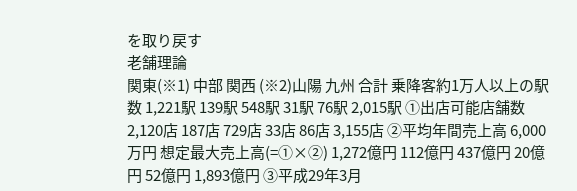を取り戻す
老舗理論
関東(※1) 中部 関西 (※2)山陽 九州 合計 乗降客約1万人以上の駅数 1,221駅 139駅 548駅 31駅 76駅 2,015駅 ①出店可能店舗数 2,120店 187店 729店 33店 86店 3,155店 ②平均年間売上高 6,000万円 想定最大売上高(=①×②) 1,272億円 112億円 437億円 20億円 52億円 1,893億円 ③平成29年3月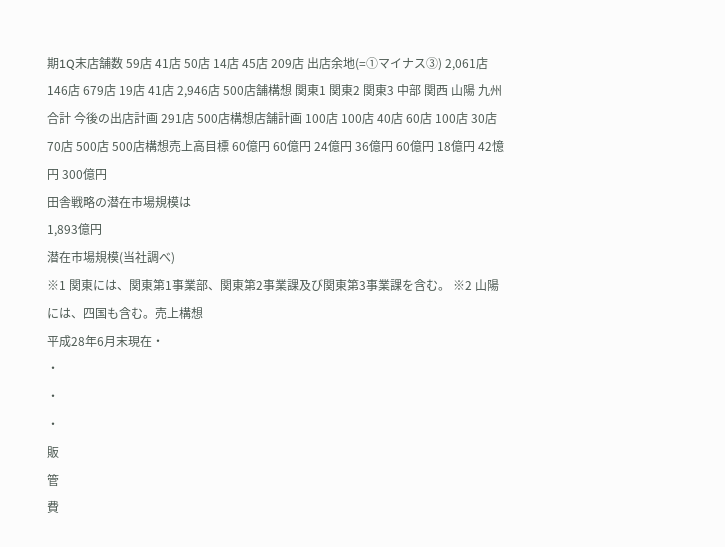期1Q末店舗数 59店 41店 50店 14店 45店 209店 出店余地(=①マイナス③) 2,061店 146店 679店 19店 41店 2,946店 500店舗構想 関東1 関東2 関東3 中部 関西 山陽 九州 合計 今後の出店計画 291店 500店構想店舗計画 100店 100店 40店 60店 100店 30店 70店 500店 500店構想売上高目標 60億円 60億円 24億円 36億円 60億円 18億円 42憶円 300億円
田舎戦略の潜在市場規模は
1,893億円
潜在市場規模(当社調べ)
※1 関東には、関東第1事業部、関東第2事業課及び関東第3事業課を含む。 ※2 山陽には、四国も含む。売上構想
平成28年6月末現在・
・
・
・
販
管
費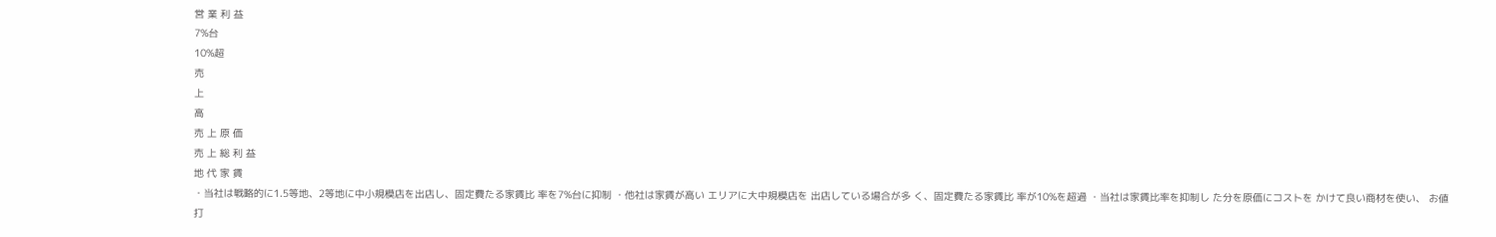営 業 利 益
7%台
10%超
売
上
高
売 上 原 価
売 上 総 利 益
地 代 家 賃
・当社は戦略的に1.5等地、2等地に中小規模店を出店し、固定費たる家賃比 率を7%台に抑制 ・他社は家賃が高い エリアに大中規模店を 出店している場合が多 く、固定費たる家賃比 率が10%を超過 ・当社は家賃比率を抑制し た分を原価にコストを かけて良い商材を使い、 お値打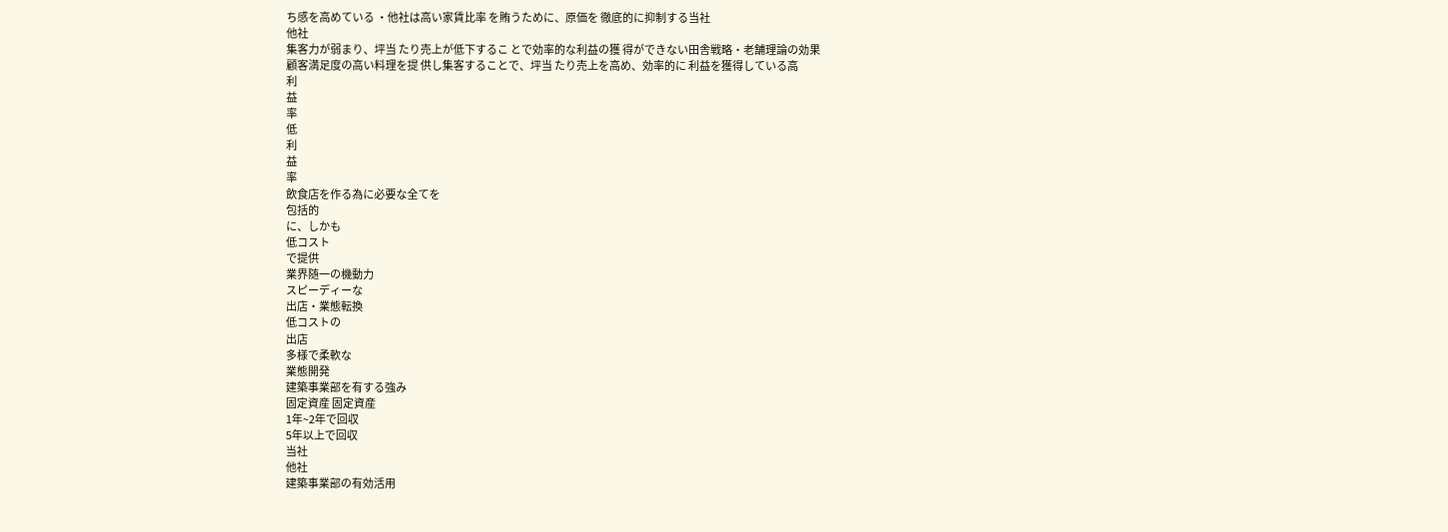ち感を高めている ・他社は高い家賃比率 を賄うために、原価を 徹底的に抑制する当社
他社
集客力が弱まり、坪当 たり売上が低下するこ とで効率的な利益の獲 得ができない田舎戦略・老舗理論の効果
顧客満足度の高い料理を提 供し集客することで、坪当 たり売上を高め、効率的に 利益を獲得している高
利
益
率
低
利
益
率
飲食店を作る為に必要な全てを
包括的
に、しかも
低コスト
で提供
業界随一の機動力
スピーディーな
出店・業態転換
低コストの
出店
多様で柔軟な
業態開発
建築事業部を有する強み
固定資産 固定資産
1年~2年で回収
5年以上で回収
当社
他社
建築事業部の有効活用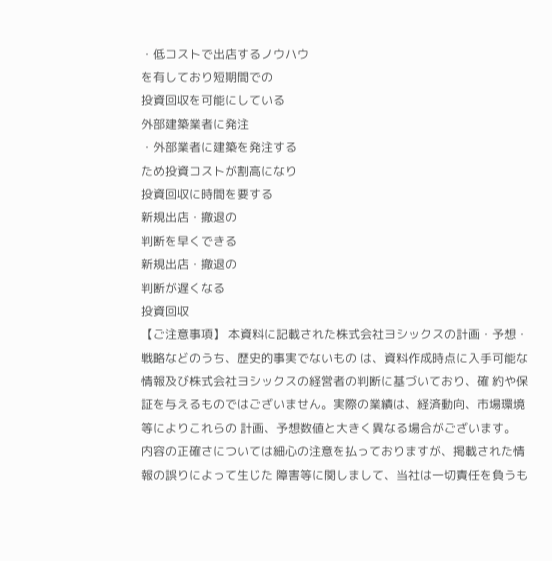・低コストで出店するノウハウ
を有しており短期間での
投資回収を可能にしている
外部建築業者に発注
・外部業者に建築を発注する
ため投資コストが割高になり
投資回収に時間を要する
新規出店・撤退の
判断を早くできる
新規出店・撤退の
判断が遅くなる
投資回収
【ご注意事項】 本資料に記載された株式会社ヨシックスの計画・予想・戦略などのうち、歴史的事実でないもの は、資料作成時点に入手可能な情報及び株式会社ヨシックスの経営者の判断に基づいており、確 約や保証を与えるものではございません。実際の業績は、経済動向、市場環境等によりこれらの 計画、予想数値と大きく異なる場合がございます。 内容の正確さについては細心の注意を払っておりますが、掲載された情報の誤りによって生じた 障害等に関しまして、当社は一切責任を負うも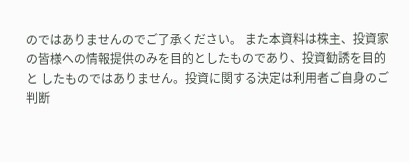のではありませんのでご了承ください。 また本資料は株主、投資家の皆様への情報提供のみを目的としたものであり、投資勧誘を目的と したものではありません。投資に関する決定は利用者ご自身のご判断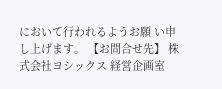において行われるようお願 い申し上げます。 【お問合せ先】 株式会社ヨシックス 経営企画室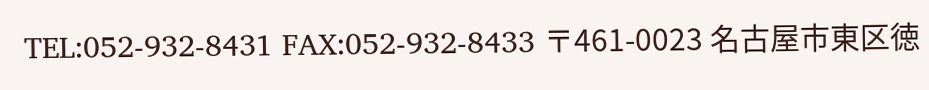TEL:052-932-8431 FAX:052-932-8433 〒461-0023 名古屋市東区徳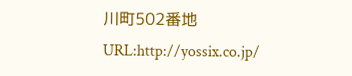川町502番地 URL:http://yossix.co.jp/